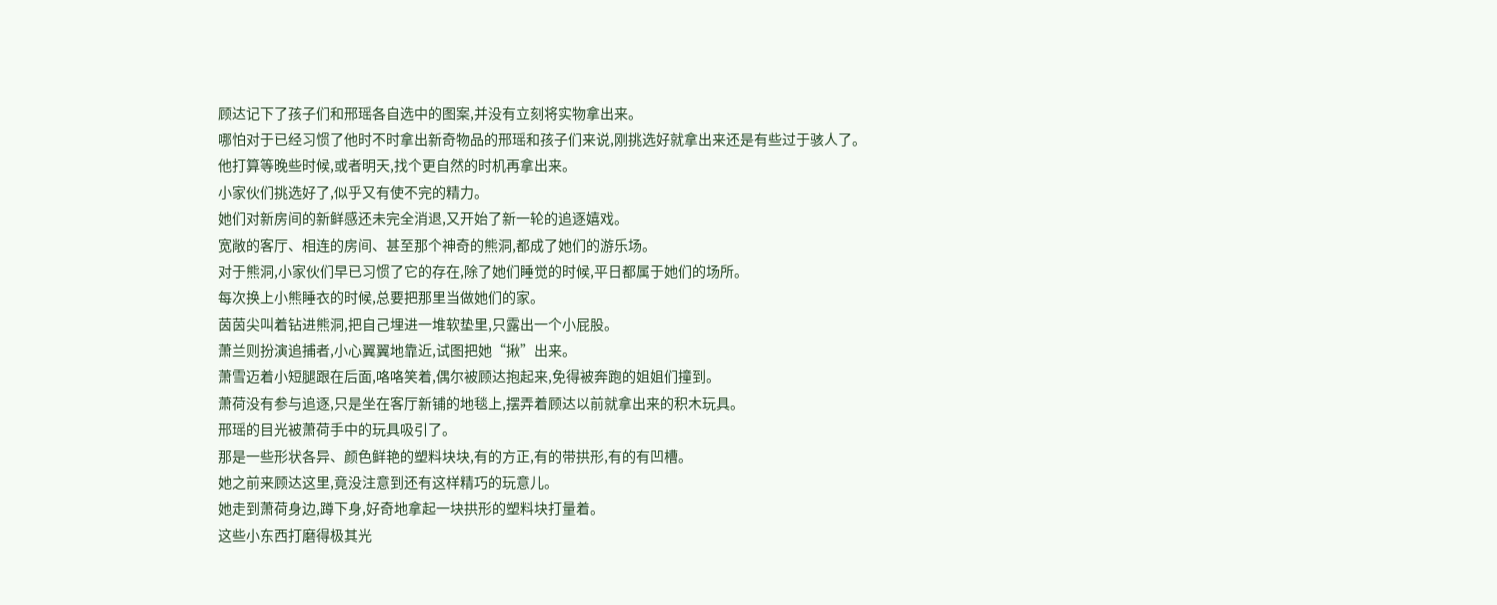顾达记下了孩子们和邢瑶各自选中的图案,并没有立刻将实物拿出来。
哪怕对于已经习惯了他时不时拿出新奇物品的邢瑶和孩子们来说,刚挑选好就拿出来还是有些过于骇人了。
他打算等晚些时候,或者明天,找个更自然的时机再拿出来。
小家伙们挑选好了,似乎又有使不完的精力。
她们对新房间的新鲜感还未完全消退,又开始了新一轮的追逐嬉戏。
宽敞的客厅、相连的房间、甚至那个神奇的熊洞,都成了她们的游乐场。
对于熊洞,小家伙们早已习惯了它的存在,除了她们睡觉的时候,平日都属于她们的场所。
每次换上小熊睡衣的时候,总要把那里当做她们的家。
茵茵尖叫着钻进熊洞,把自己埋进一堆软垫里,只露出一个小屁股。
萧兰则扮演追捕者,小心翼翼地靠近,试图把她“揪”出来。
萧雪迈着小短腿跟在后面,咯咯笑着,偶尔被顾达抱起来,免得被奔跑的姐姐们撞到。
萧荷没有参与追逐,只是坐在客厅新铺的地毯上,摆弄着顾达以前就拿出来的积木玩具。
邢瑶的目光被萧荷手中的玩具吸引了。
那是一些形状各异、颜色鲜艳的塑料块块,有的方正,有的带拱形,有的有凹槽。
她之前来顾达这里,竟没注意到还有这样精巧的玩意儿。
她走到萧荷身边,蹲下身,好奇地拿起一块拱形的塑料块打量着。
这些小东西打磨得极其光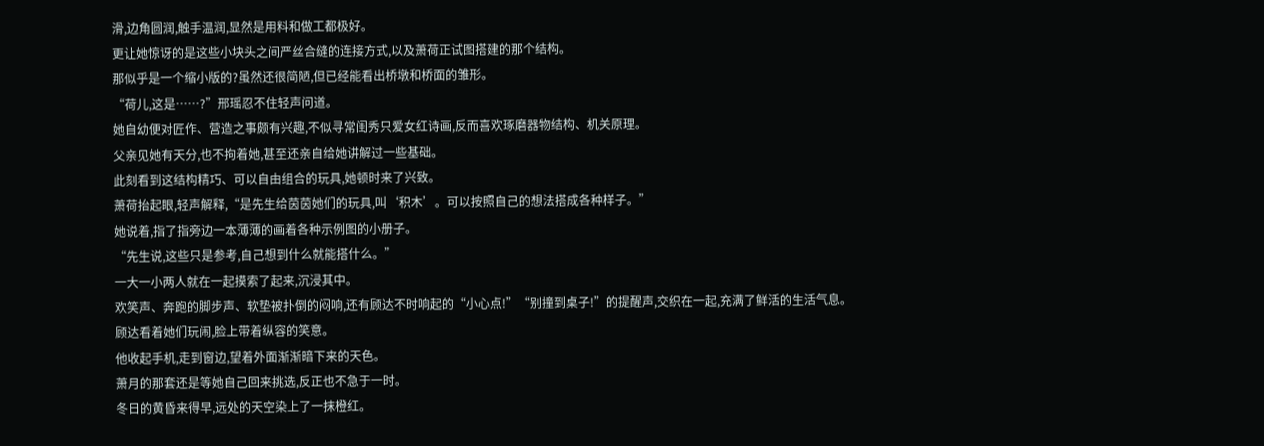滑,边角圆润,触手温润,显然是用料和做工都极好。
更让她惊讶的是这些小块头之间严丝合缝的连接方式,以及萧荷正试图搭建的那个结构。
那似乎是一个缩小版的?虽然还很简陋,但已经能看出桥墩和桥面的雏形。
“荷儿,这是……?”邢瑶忍不住轻声问道。
她自幼便对匠作、营造之事颇有兴趣,不似寻常闺秀只爱女红诗画,反而喜欢琢磨器物结构、机关原理。
父亲见她有天分,也不拘着她,甚至还亲自给她讲解过一些基础。
此刻看到这结构精巧、可以自由组合的玩具,她顿时来了兴致。
萧荷抬起眼,轻声解释,“是先生给茵茵她们的玩具,叫‘积木’。可以按照自己的想法搭成各种样子。”
她说着,指了指旁边一本薄薄的画着各种示例图的小册子。
“先生说,这些只是参考,自己想到什么就能搭什么。”
一大一小两人就在一起摸索了起来,沉浸其中。
欢笑声、奔跑的脚步声、软垫被扑倒的闷响,还有顾达不时响起的“小心点!”“别撞到桌子!”的提醒声,交织在一起,充满了鲜活的生活气息。
顾达看着她们玩闹,脸上带着纵容的笑意。
他收起手机,走到窗边,望着外面渐渐暗下来的天色。
萧月的那套还是等她自己回来挑选,反正也不急于一时。
冬日的黄昏来得早,远处的天空染上了一抹橙红。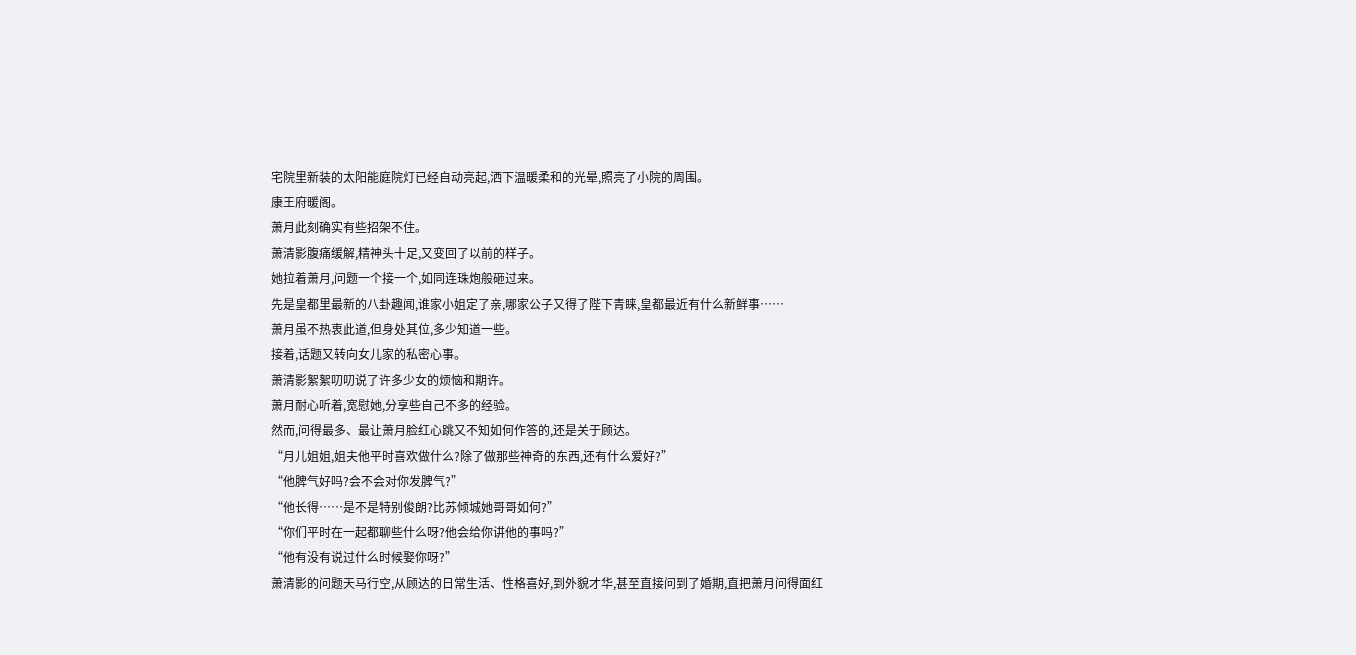宅院里新装的太阳能庭院灯已经自动亮起,洒下温暖柔和的光晕,照亮了小院的周围。
康王府暖阁。
萧月此刻确实有些招架不住。
萧清影腹痛缓解,精神头十足,又变回了以前的样子。
她拉着萧月,问题一个接一个,如同连珠炮般砸过来。
先是皇都里最新的八卦趣闻,谁家小姐定了亲,哪家公子又得了陛下青睐,皇都最近有什么新鲜事……
萧月虽不热衷此道,但身处其位,多少知道一些。
接着,话题又转向女儿家的私密心事。
萧清影絮絮叨叨说了许多少女的烦恼和期许。
萧月耐心听着,宽慰她,分享些自己不多的经验。
然而,问得最多、最让萧月脸红心跳又不知如何作答的,还是关于顾达。
“月儿姐姐,姐夫他平时喜欢做什么?除了做那些神奇的东西,还有什么爱好?”
“他脾气好吗?会不会对你发脾气?”
“他长得……是不是特别俊朗?比苏倾城她哥哥如何?”
“你们平时在一起都聊些什么呀?他会给你讲他的事吗?”
“他有没有说过什么时候娶你呀?”
萧清影的问题天马行空,从顾达的日常生活、性格喜好,到外貌才华,甚至直接问到了婚期,直把萧月问得面红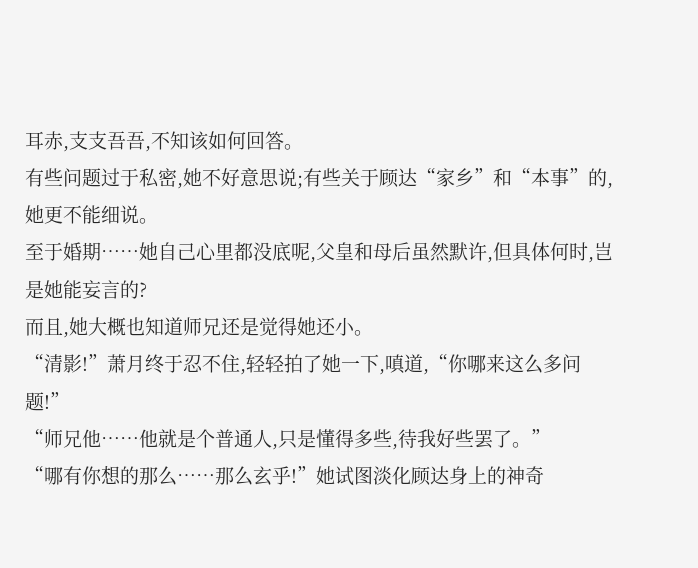耳赤,支支吾吾,不知该如何回答。
有些问题过于私密,她不好意思说;有些关于顾达“家乡”和“本事”的,她更不能细说。
至于婚期……她自己心里都没底呢,父皇和母后虽然默许,但具体何时,岂是她能妄言的?
而且,她大概也知道师兄还是觉得她还小。
“清影!”萧月终于忍不住,轻轻拍了她一下,嗔道,“你哪来这么多问题!”
“师兄他……他就是个普通人,只是懂得多些,待我好些罢了。”
“哪有你想的那么……那么玄乎!”她试图淡化顾达身上的神奇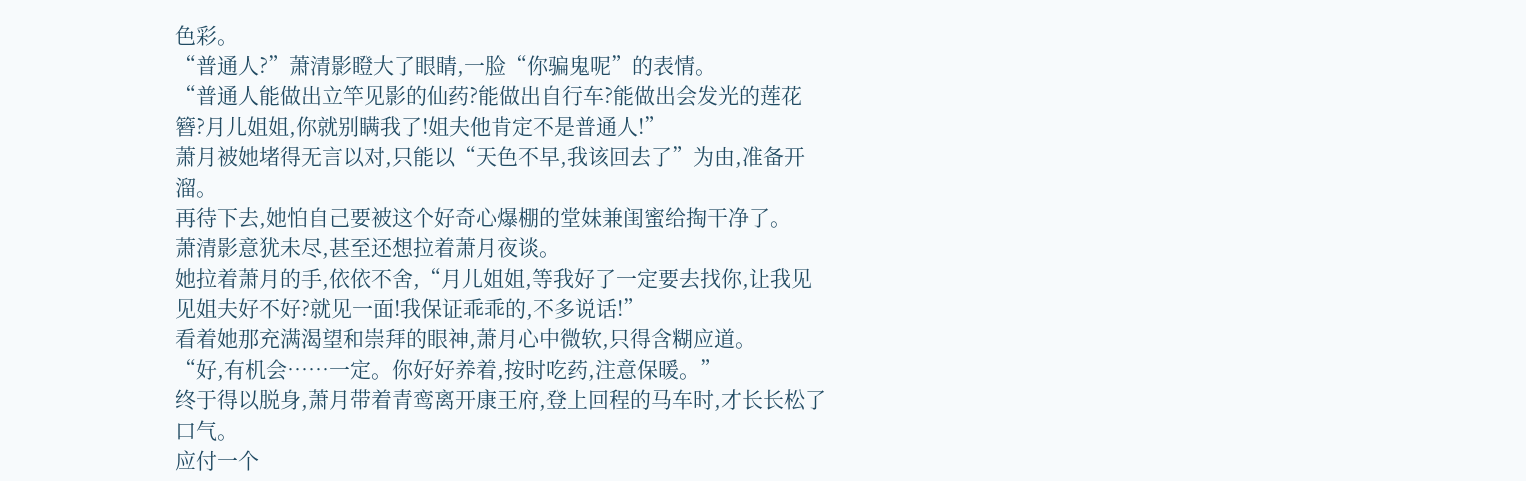色彩。
“普通人?”萧清影瞪大了眼睛,一脸“你骗鬼呢”的表情。
“普通人能做出立竿见影的仙药?能做出自行车?能做出会发光的莲花簪?月儿姐姐,你就别瞒我了!姐夫他肯定不是普通人!”
萧月被她堵得无言以对,只能以“天色不早,我该回去了”为由,准备开溜。
再待下去,她怕自己要被这个好奇心爆棚的堂妹兼闺蜜给掏干净了。
萧清影意犹未尽,甚至还想拉着萧月夜谈。
她拉着萧月的手,依依不舍,“月儿姐姐,等我好了一定要去找你,让我见见姐夫好不好?就见一面!我保证乖乖的,不多说话!”
看着她那充满渴望和崇拜的眼神,萧月心中微软,只得含糊应道。
“好,有机会……一定。你好好养着,按时吃药,注意保暖。”
终于得以脱身,萧月带着青鸾离开康王府,登上回程的马车时,才长长松了口气。
应付一个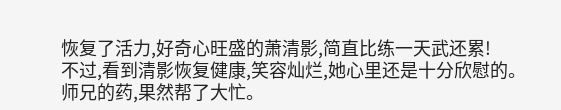恢复了活力,好奇心旺盛的萧清影,简直比练一天武还累!
不过,看到清影恢复健康,笑容灿烂,她心里还是十分欣慰的。
师兄的药,果然帮了大忙。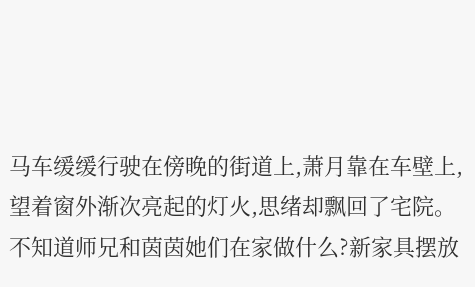马车缓缓行驶在傍晚的街道上,萧月靠在车壁上,望着窗外渐次亮起的灯火,思绪却飘回了宅院。
不知道师兄和茵茵她们在家做什么?新家具摆放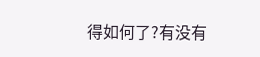得如何了?有没有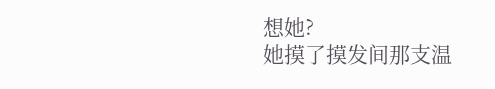想她?
她摸了摸发间那支温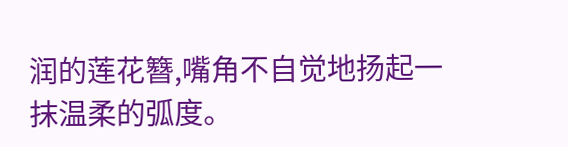润的莲花簪,嘴角不自觉地扬起一抹温柔的弧度。